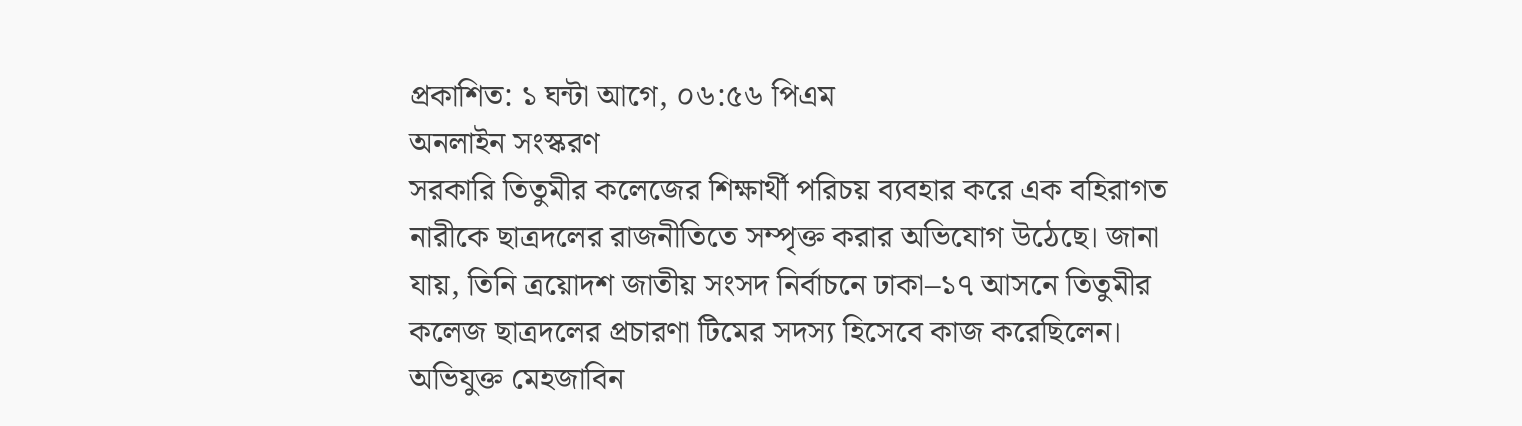প্রকাশিত: ১ ঘন্টা আগে, ০৬:৫৬ পিএম
অনলাইন সংস্করণ
সরকারি তিতুমীর কলেজের শিক্ষার্থী পরিচয় ব্যবহার করে এক বহিরাগত নারীকে ছাত্রদলের রাজনীতিতে সম্পৃক্ত করার অভিযোগ উঠেছে। জানা যায়, তিনি ত্রয়োদশ জাতীয় সংসদ নির্বাচনে ঢাকা–১৭ আসনে তিতুমীর কলেজ ছাত্রদলের প্রচারণা টিমের সদস্য হিসেবে কাজ করেছিলেন।
অভিযুক্ত মেহজাবিন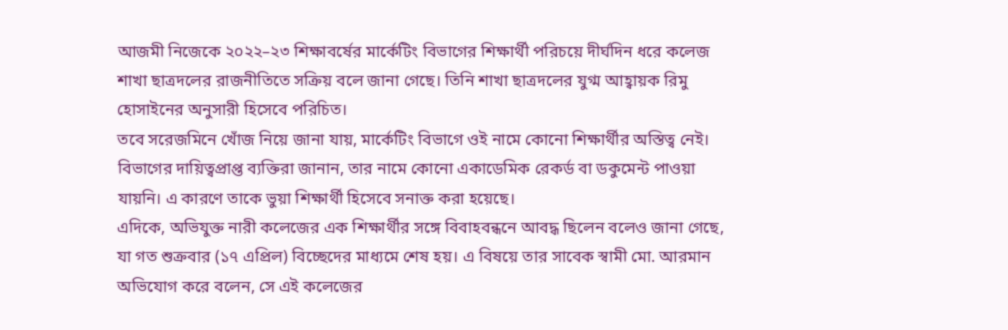আজমী নিজেকে ২০২২–২৩ শিক্ষাবর্ষের মার্কেটিং বিভাগের শিক্ষার্থী পরিচয়ে দীর্ঘদিন ধরে কলেজ শাখা ছাত্রদলের রাজনীতিতে সক্রিয় বলে জানা গেছে। তিনি শাখা ছাত্রদলের যুগ্ম আহ্বায়ক রিমু হোসাইনের অনুসারী হিসেবে পরিচিত।
তবে সরেজমিনে খোঁজ নিয়ে জানা যায়, মার্কেটিং বিভাগে ওই নামে কোনো শিক্ষার্থীর অস্তিত্ব নেই। বিভাগের দায়িত্বপ্রাপ্ত ব্যক্তিরা জানান, তার নামে কোনো একাডেমিক রেকর্ড বা ডকুমেন্ট পাওয়া যায়নি। এ কারণে তাকে ভুয়া শিক্ষার্থী হিসেবে সনাক্ত করা হয়েছে।
এদিকে, অভিযুক্ত নারী কলেজের এক শিক্ষার্থীর সঙ্গে বিবাহবন্ধনে আবদ্ধ ছিলেন বলেও জানা গেছে, যা গত শুক্রবার (১৭ এপ্রিল) বিচ্ছেদের মাধ্যমে শেষ হয়। এ বিষয়ে তার সাবেক স্বামী মো. আরমান অভিযোগ করে বলেন, সে এই কলেজের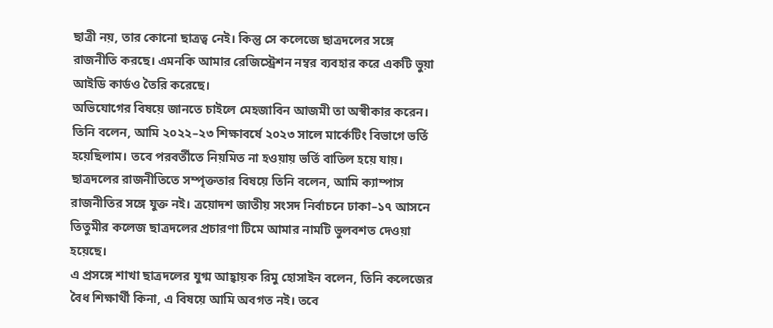ছাত্রী নয়, তার কোনো ছাত্রত্ব নেই। কিন্তু সে কলেজে ছাত্রদলের সঙ্গে রাজনীতি করছে। এমনকি আমার রেজিস্ট্রেশন নম্বর ব্যবহার করে একটি ভুয়া আইডি কার্ডও তৈরি করেছে।
অভিযোগের বিষয়ে জানতে চাইলে মেহজাবিন আজমী তা অস্বীকার করেন। তিনি বলেন, আমি ২০২২–২৩ শিক্ষাবর্ষে ২০২৩ সালে মার্কেটিং বিভাগে ভর্তি হয়েছিলাম। তবে পরবর্তীতে নিয়মিত না হওয়ায় ভর্তি বাতিল হয়ে যায়। ছাত্রদলের রাজনীতিতে সম্পৃক্ততার বিষয়ে তিনি বলেন, আমি ক্যাম্পাস রাজনীতির সঙ্গে যুক্ত নই। ত্রয়োদশ জাতীয় সংসদ নির্বাচনে ঢাকা–১৭ আসনে তিতুমীর কলেজ ছাত্রদলের প্রচারণা টিমে আমার নামটি ভুলবশত দেওয়া হয়েছে।
এ প্রসঙ্গে শাখা ছাত্রদলের যুগ্ম আহ্বায়ক রিমু হোসাইন বলেন, তিনি কলেজের বৈধ শিক্ষার্থী কিনা, এ বিষয়ে আমি অবগত নই। তবে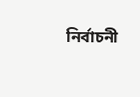নির্বাচনী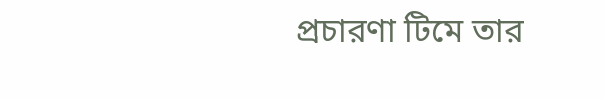প্রচারণা টিমে তার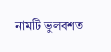নামটি ভুলবশত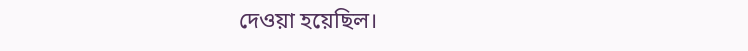দেওয়া হয়েছিল।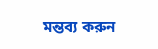মন্তব্য করুন